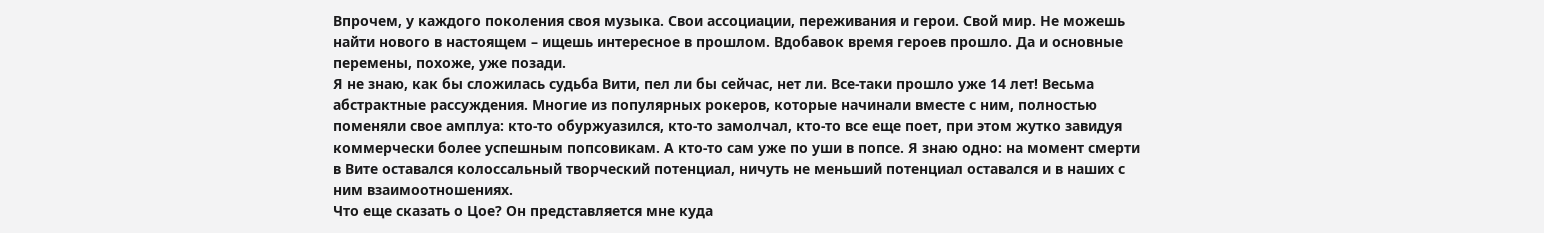Впрочем, у каждого поколения своя музыка. Свои ассоциации, переживания и герои. Свой мир. Не можешь найти нового в настоящем – ищешь интересное в прошлом. Вдобавок время героев прошло. Да и основные перемены, похоже, уже позади.
Я не знаю, как бы сложилась судьба Вити, пел ли бы сейчас, нет ли. Все-таки прошло уже 14 лет! Весьма абстрактные рассуждения. Многие из популярных рокеров, которые начинали вместе с ним, полностью поменяли свое амплуа: кто-то обуржуазился, кто-то замолчал, кто-то все еще поет, при этом жутко завидуя коммерчески более успешным попсовикам. А кто-то сам уже по уши в попсе. Я знаю одно: на момент смерти в Вите оставался колоссальный творческий потенциал, ничуть не меньший потенциал оставался и в наших с ним взаимоотношениях.
Что еще сказать о Цое? Он представляется мне куда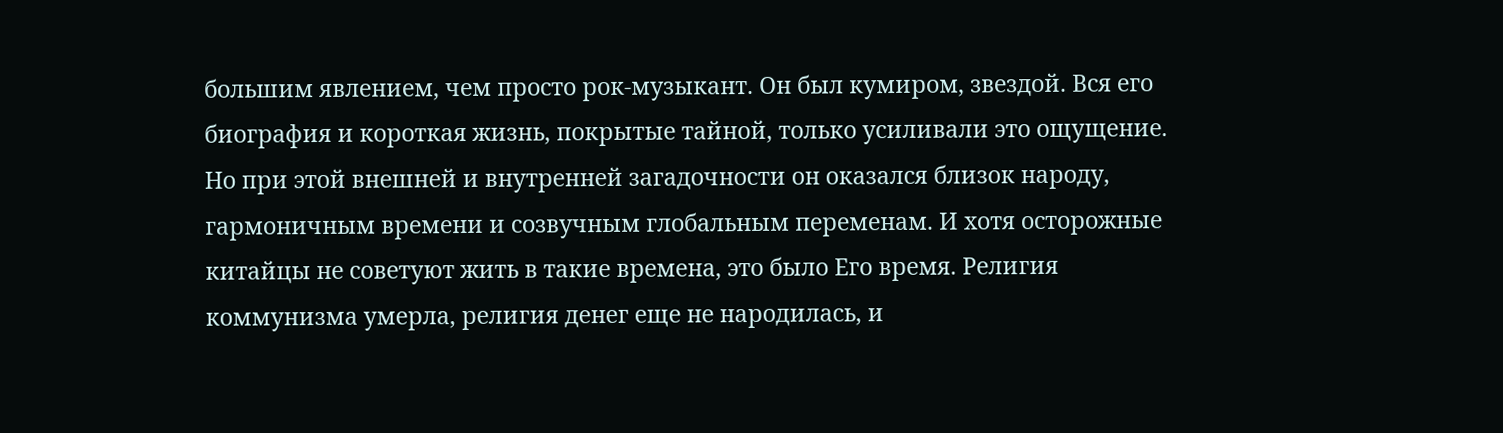большим явлением, чем просто рок-музыкант. Он был кумиром, звездой. Вся его биография и короткая жизнь, покрытые тайной, только усиливали это ощущение. Но при этой внешней и внутренней загадочности он оказался близок народу, гармоничным времени и созвучным глобальным переменам. И хотя осторожные китайцы не советуют жить в такие времена, это было Его время. Религия коммунизма умерла, религия денег еще не народилась, и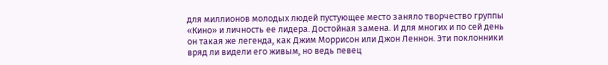для миллионов молодых людей пустующее место заняло творчество группы «Кино» и личность ее лидера. Достойная замена. И для многих и по сей день он такая же легенда, как Джим Моррисон или Джон Леннон. Эти поклонники вряд ли видели его живым, но ведь певец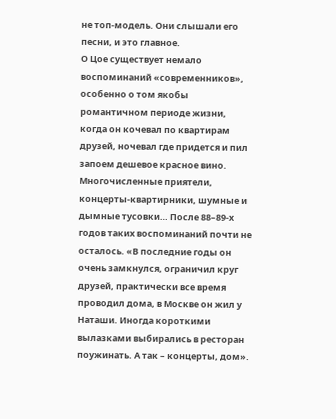не топ-модель. Они слышали его песни, и это главное.
О Цое существует немало воспоминаний «современников», особенно о том якобы романтичном периоде жизни, когда он кочевал по квартирам друзей, ночевал где придется и пил запоем дешевое красное вино. Многочисленные приятели, концерты-квартирники, шумные и дымные тусовки… После 88–89-х годов таких воспоминаний почти не осталось. «В последние годы он очень замкнулся, ограничил круг друзей, практически все время проводил дома, в Москве он жил у Наташи. Иногда короткими вылазками выбирались в ресторан поужинать. А так – концерты, дом».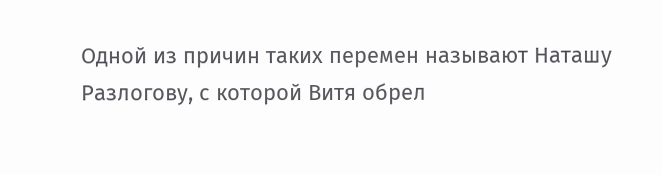Одной из причин таких перемен называют Наташу Разлогову, с которой Витя обрел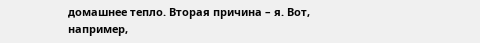домашнее тепло. Вторая причина – я. Вот, например,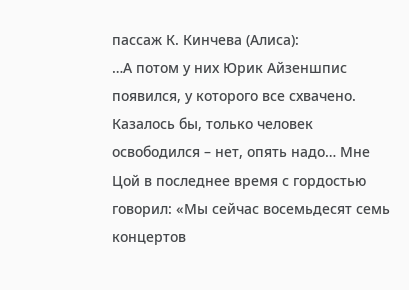пассаж К. Кинчева (Алиса):
…А потом у них Юрик Айзеншпис появился, у которого все схвачено. Казалось бы, только человек освободился – нет, опять надо… Мне Цой в последнее время с гордостью говорил: «Мы сейчас восемьдесят семь концертов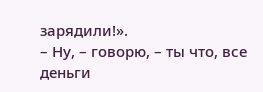зарядили!».
– Ну, – говорю, – ты что, все деньги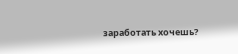заработать хочешь?